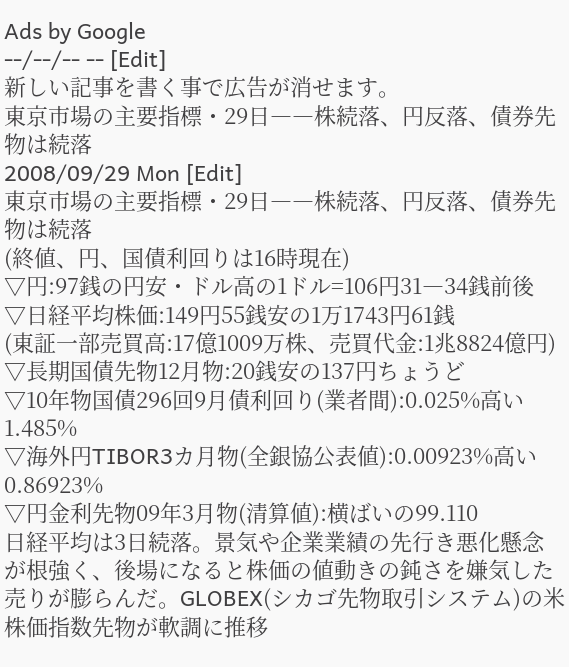Ads by Google
--/--/-- -- [Edit]
新しい記事を書く事で広告が消せます。
東京市場の主要指標・29日――株続落、円反落、債券先物は続落
2008/09/29 Mon [Edit]
東京市場の主要指標・29日――株続落、円反落、債券先物は続落
(終値、円、国債利回りは16時現在)
▽円:97銭の円安・ドル高の1ドル=106円31―34銭前後
▽日経平均株価:149円55銭安の1万1743円61銭
(東証一部売買高:17億1009万株、売買代金:1兆8824億円)
▽長期国債先物12月物:20銭安の137円ちょうど
▽10年物国債296回9月債利回り(業者間):0.025%高い1.485%
▽海外円TIBOR3カ月物(全銀協公表値):0.00923%高い0.86923%
▽円金利先物09年3月物(清算値):横ばいの99.110
日経平均は3日続落。景気や企業業績の先行き悪化懸念が根強く、後場になると株価の値動きの鈍さを嫌気した売りが膨らんだ。GLOBEX(シカゴ先物取引システム)の米株価指数先物が軟調に推移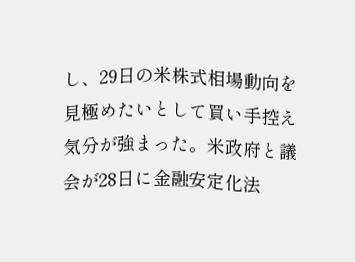し、29日の米株式相場動向を見極めたいとして買い手控え気分が強まった。米政府と議会が28日に金融安定化法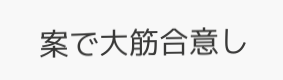案で大筋合意し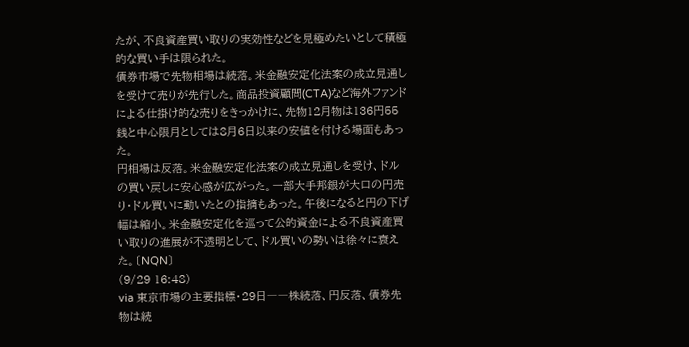たが、不良資産買い取りの実効性などを見極めたいとして積極的な買い手は限られた。
債券市場で先物相場は続落。米金融安定化法案の成立見通しを受けて売りが先行した。商品投資顧問(CTA)など海外ファンドによる仕掛け的な売りをきっかけに、先物12月物は136円55銭と中心限月としては8月6日以来の安値を付ける場面もあった。
円相場は反落。米金融安定化法案の成立見通しを受け、ドルの買い戻しに安心感が広がった。一部大手邦銀が大口の円売り・ドル買いに動いたとの指摘もあった。午後になると円の下げ幅は縮小。米金融安定化を巡って公的資金による不良資産買い取りの進展が不透明として、ドル買いの勢いは徐々に衰えた。〔NQN〕
(9/29 16:48)
via 東京市場の主要指標・29日――株続落、円反落、債券先物は続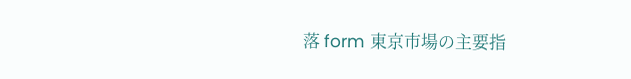落 form 東京市場の主要指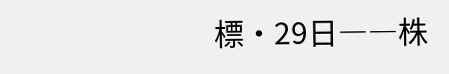標・29日――株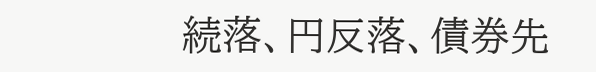続落、円反落、債券先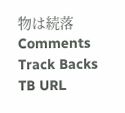物は続落
Comments
Track Backs
TB URL